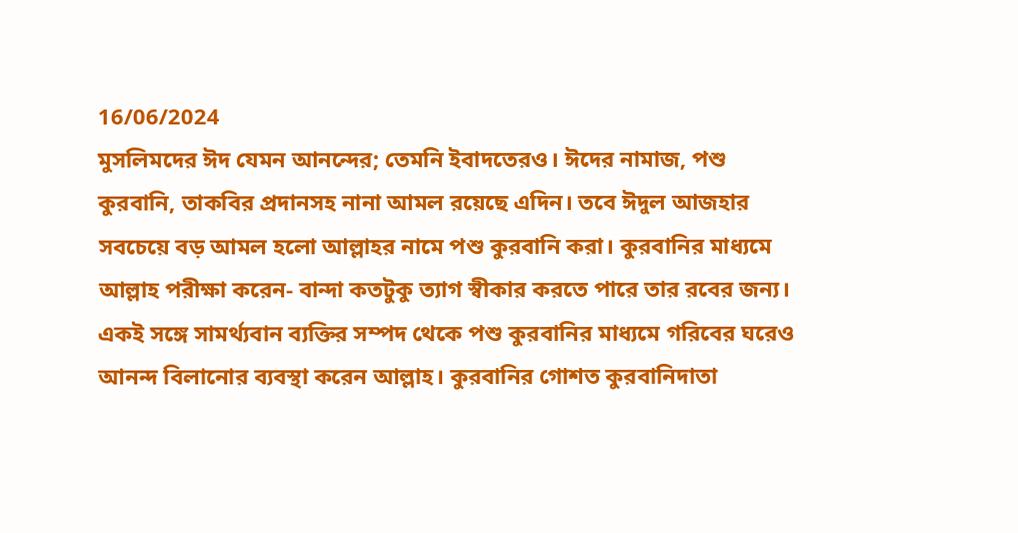16/06/2024
মুসলিমদের ঈদ যেমন আনন্দের; তেমনি ইবাদতেরও। ঈদের নামাজ, পশু কুরবানি, তাকবির প্রদানসহ নানা আমল রয়েছে এদিন। তবে ঈদুল আজহার সবচেয়ে বড় আমল হলো আল্লাহর নামে পশু কুরবানি করা। কুরবানির মাধ্যমে আল্লাহ পরীক্ষা করেন- বান্দা কতটুকু ত্যাগ স্বীকার করতে পারে তার রবের জন্য। একই সঙ্গে সামর্থ্যবান ব্যক্তির সম্পদ থেকে পশু কুরবানির মাধ্যমে গরিবের ঘরেও আনন্দ বিলানোর ব্যবস্থা করেন আল্লাহ। কুরবানির গোশত কুরবানিদাতা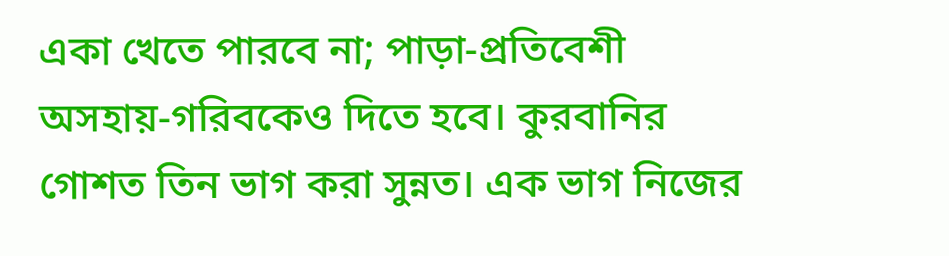একা খেতে পারবে না; পাড়া-প্রতিবেশী অসহায়-গরিবকেও দিতে হবে। কুরবানির গোশত তিন ভাগ করা সুন্নত। এক ভাগ নিজের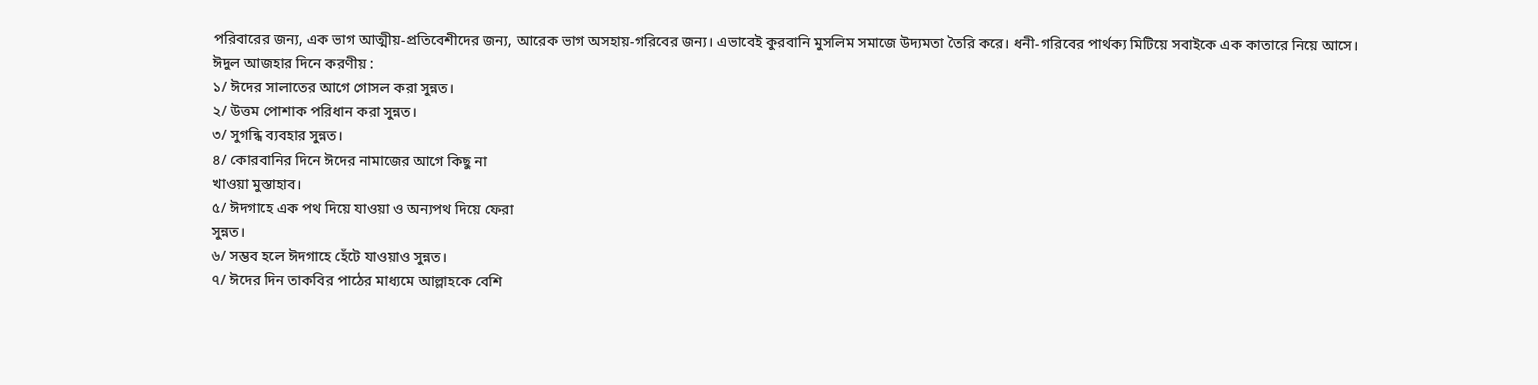পরিবারের জন্য, এক ভাগ আত্মীয়-প্রতিবেশীদের জন্য, আরেক ভাগ অসহায়-গরিবের জন্য। এভাবেই কুরবানি মুসলিম সমাজে উদ্যমতা তৈরি করে। ধনী-গরিবের পার্থক্য মিটিয়ে সবাইকে এক কাতারে নিয়ে আসে।
ঈদুল আজহার দিনে করণীয় :
১/ ঈদের সালাতের আগে গোসল করা সুন্নত।
২/ উত্তম পোশাক পরিধান করা সুন্নত।
৩/ সুগন্ধি ব্যবহার সুন্নত।
৪/ কোরবানির দিনে ঈদের নামাজের আগে কিছু না
খাওয়া মুস্তাহাব।
৫/ ঈদগাহে এক পথ দিয়ে যাওয়া ও অন্যপথ দিয়ে ফেরা
সুন্নত।
৬/ সম্ভব হলে ঈদগাহে হেঁটে যাওয়াও সুন্নত।
৭/ ঈদের দিন তাকবির পাঠের মাধ্যমে আল্লাহকে বেশি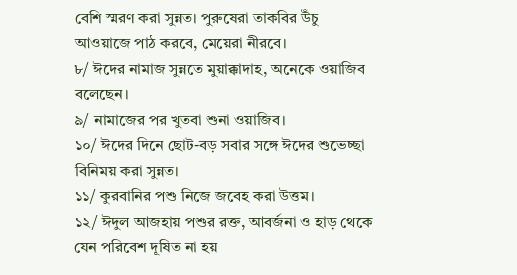বেশি স্মরণ করা সুন্নত। পুরুষেরা তাকবির উঁচু
আওয়াজে পাঠ করবে, মেয়েরা নীরবে।
৮/ ঈদের নামাজ সুন্নতে মুয়াক্কাদাহ, অনেকে ওয়াজিব
বলেছেন।
৯/ নামাজের পর খুতবা শুনা ওয়াজিব।
১০/ ঈদের দিনে ছোট-বড় সবার সঙ্গে ঈদের শুভেচ্ছা
বিনিময় করা সুন্নত।
১১/ কুরবানির পশু নিজে জবেহ করা উত্তম।
১২/ ঈদুল আজহায় পশুর রক্ত, আবর্জনা ও হাড় থেকে
যেন পরিবেশ দূষিত না হয়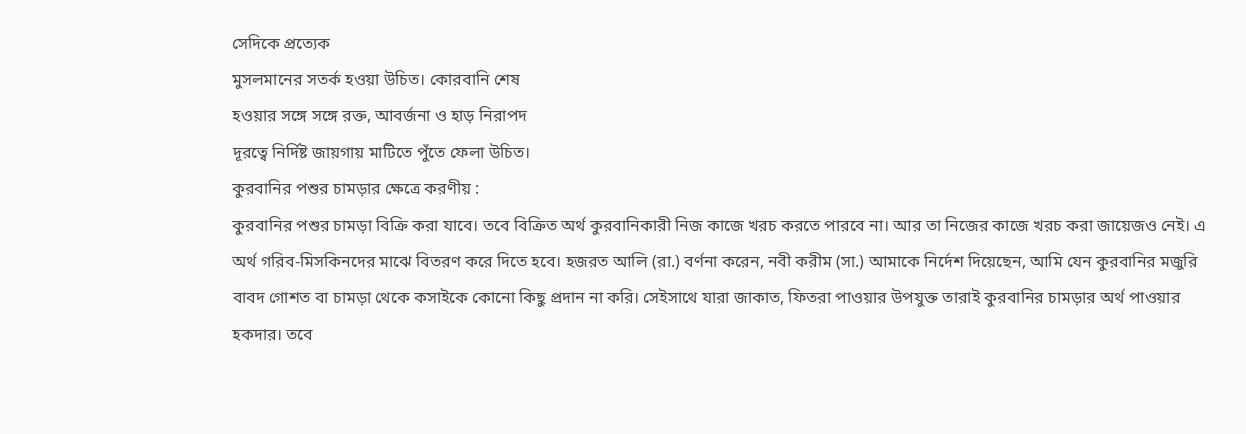সেদিকে প্রত্যেক
মুসলমানের সতর্ক হওয়া উচিত। কোরবানি শেষ
হওয়ার সঙ্গে সঙ্গে রক্ত, আবর্জনা ও হাড় নিরাপদ
দূরত্বে নির্দিষ্ট জায়গায় মাটিতে পুঁতে ফেলা উচিত।
কুরবানির পশুর চামড়ার ক্ষেত্রে করণীয় :
কুরবানির পশুর চামড়া বিক্রি করা যাবে। তবে বিক্রিত অর্থ কুরবানিকারী নিজ কাজে খরচ করতে পারবে না। আর তা নিজের কাজে খরচ করা জায়েজও নেই। এ অর্থ গরিব-মিসকিনদের মাঝে বিতরণ করে দিতে হবে। হজরত আলি (রা.) বর্ণনা করেন, নবী করীম (সা.) আমাকে নির্দেশ দিয়েছেন, আমি যেন কুরবানির মজুরি বাবদ গোশত বা চামড়া থেকে কসাইকে কোনো কিছু প্রদান না করি। সেইসাথে যারা জাকাত, ফিতরা পাওয়ার উপযুক্ত তারাই কুরবানির চামড়ার অর্থ পাওয়ার হকদার। তবে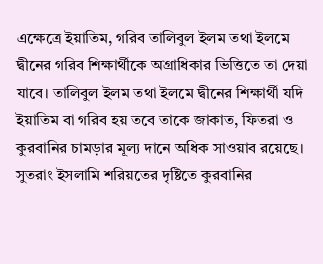এক্ষেত্রে ইয়াতিম, গরিব তালিবুল ইলম তথা ইলমে দ্বীনের গরিব শিক্ষার্থীকে অগ্রাধিকার ভিত্তিতে তা দেয়া যাবে। তালিবুল ইলম তথা ইলমে দ্বীনের শিক্ষার্থী যদি ইয়াতিম বা গরিব হয় তবে তাকে জাকাত, ফিতরা ও কুরবানির চামড়ার মূল্য দানে অধিক সাওয়াব রয়েছে। সুতরাং ইসলামি শরিয়তের দৃষ্টিতে কুরবানির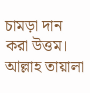চামড়া দান করা উত্তম।
আল্লাহ তায়ালা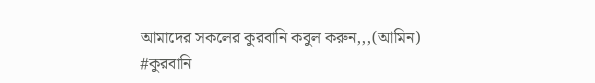আমাদের সকলের কুরবানি কবুল করুন,,,(আমিন)
#কুরবানি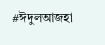#ঈদুলআজহা